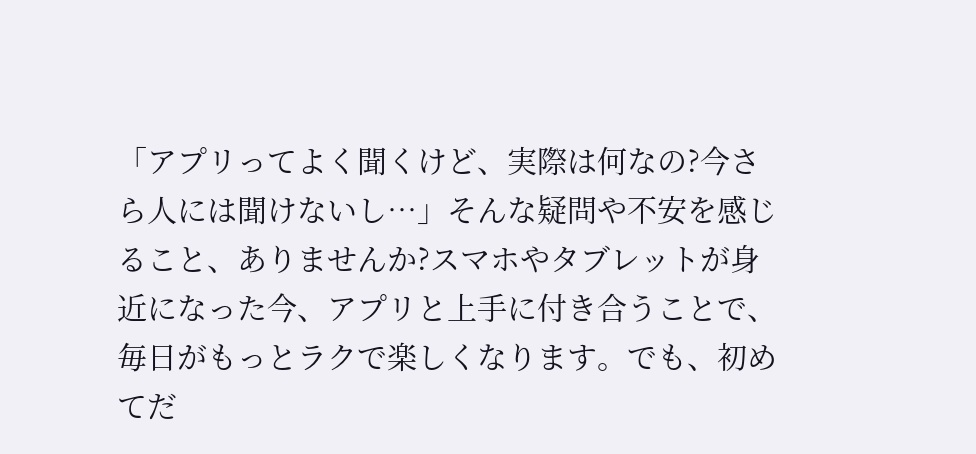「アプリってよく聞くけど、実際は何なの?今さら人には聞けないし…」そんな疑問や不安を感じること、ありませんか?スマホやタブレットが身近になった今、アプリと上手に付き合うことで、毎日がもっとラクで楽しくなります。でも、初めてだ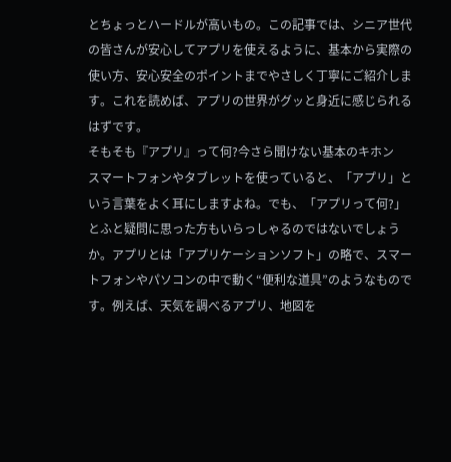とちょっとハードルが高いもの。この記事では、シニア世代の皆さんが安心してアプリを使えるように、基本から実際の使い方、安心安全のポイントまでやさしく丁寧にご紹介します。これを読めば、アプリの世界がグッと身近に感じられるはずです。
そもそも『アプリ』って何?今さら聞けない基本のキホン
スマートフォンやタブレットを使っていると、「アプリ」という言葉をよく耳にしますよね。でも、「アプリって何?」とふと疑問に思った方もいらっしゃるのではないでしょうか。アプリとは「アプリケーションソフト」の略で、スマートフォンやパソコンの中で動く“便利な道具”のようなものです。例えば、天気を調べるアプリ、地図を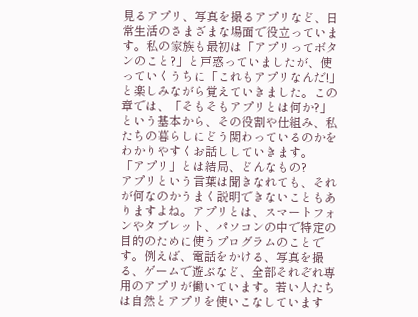見るアプリ、写真を撮るアプリなど、日常生活のさまざまな場面で役立っています。私の家族も最初は「アプリってボタンのこと?」と戸惑っていましたが、使っていくうちに「これもアプリなんだ!」と楽しみながら覚えていきました。この章では、「そもそもアプリとは何か?」という基本から、その役割や仕組み、私たちの暮らしにどう関わっているのかをわかりやすくお話ししていきます。
「アプリ」とは結局、どんなもの?
アプリという言葉は聞きなれても、それが何なのかうまく説明できないこともありますよね。アプリとは、スマートフォンやタブレット、パソコンの中で特定の目的のために使うプログラムのことです。例えば、電話をかける、写真を撮る、ゲームで遊ぶなど、全部それぞれ専用のアプリが働いています。若い人たちは自然とアプリを使いこなしています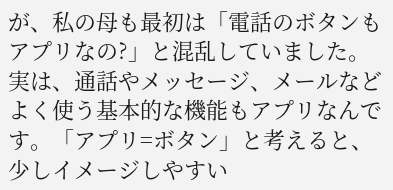が、私の母も最初は「電話のボタンもアプリなの?」と混乱していました。実は、通話やメッセージ、メールなどよく使う基本的な機能もアプリなんです。「アプリ=ボタン」と考えると、少しイメージしやすい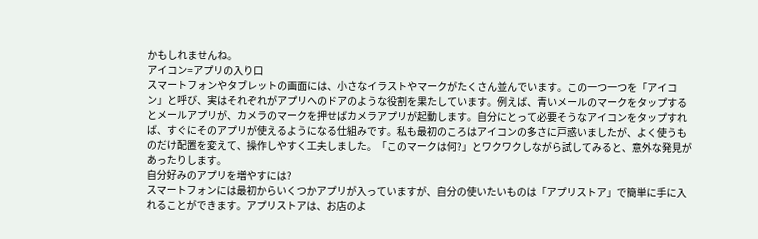かもしれませんね。
アイコン=アプリの入り口
スマートフォンやタブレットの画面には、小さなイラストやマークがたくさん並んでいます。この一つ一つを「アイコン」と呼び、実はそれぞれがアプリへのドアのような役割を果たしています。例えば、青いメールのマークをタップするとメールアプリが、カメラのマークを押せばカメラアプリが起動します。自分にとって必要そうなアイコンをタップすれば、すぐにそのアプリが使えるようになる仕組みです。私も最初のころはアイコンの多さに戸惑いましたが、よく使うものだけ配置を変えて、操作しやすく工夫しました。「このマークは何?」とワクワクしながら試してみると、意外な発見があったりします。
自分好みのアプリを増やすには?
スマートフォンには最初からいくつかアプリが入っていますが、自分の使いたいものは「アプリストア」で簡単に手に入れることができます。アプリストアは、お店のよ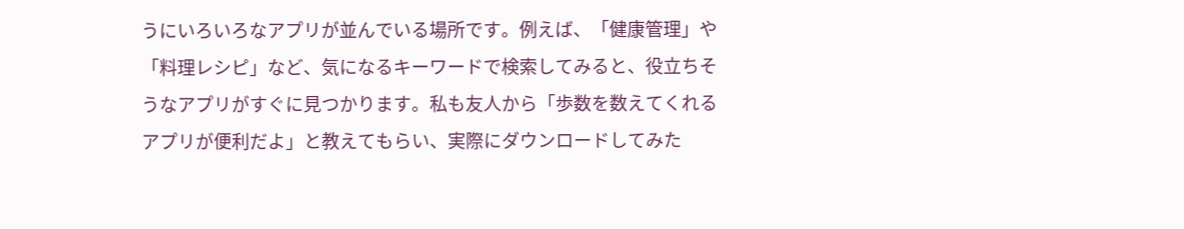うにいろいろなアプリが並んでいる場所です。例えば、「健康管理」や「料理レシピ」など、気になるキーワードで検索してみると、役立ちそうなアプリがすぐに見つかります。私も友人から「歩数を数えてくれるアプリが便利だよ」と教えてもらい、実際にダウンロードしてみた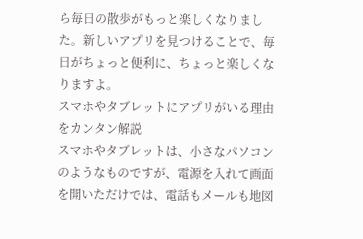ら毎日の散歩がもっと楽しくなりました。新しいアプリを見つけることで、毎日がちょっと便利に、ちょっと楽しくなりますよ。
スマホやタブレットにアプリがいる理由をカンタン解説
スマホやタブレットは、小さなパソコンのようなものですが、電源を入れて画面を開いただけでは、電話もメールも地図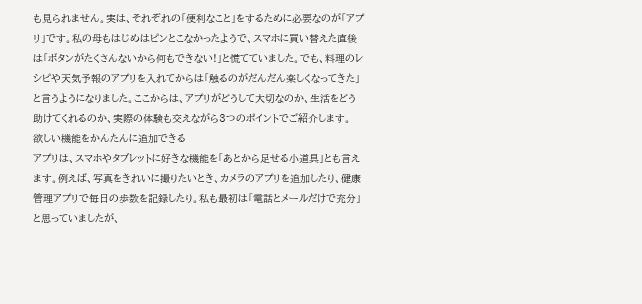も見られません。実は、それぞれの「便利なこと」をするために必要なのが「アプリ」です。私の母もはじめはピンとこなかったようで、スマホに買い替えた直後は「ボタンがたくさんないから何もできない!」と慌てていました。でも、料理のレシピや天気予報のアプリを入れてからは「触るのがだんだん楽しくなってきた」と言うようになりました。ここからは、アプリがどうして大切なのか、生活をどう助けてくれるのか、実際の体験も交えながら3つのポイントでご紹介します。
欲しい機能をかんたんに追加できる
アプリは、スマホやタブレットに好きな機能を「あとから足せる小道具」とも言えます。例えば、写真をきれいに撮りたいとき、カメラのアプリを追加したり、健康管理アプリで毎日の歩数を記録したり。私も最初は「電話とメールだけで充分」と思っていましたが、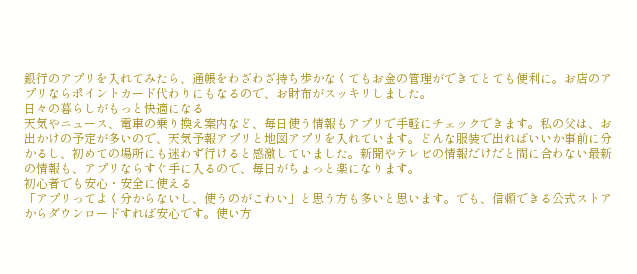銀行のアプリを入れてみたら、通帳をわざわざ持ち歩かなくてもお金の管理ができてとても便利に。お店のアプリならポイントカード代わりにもなるので、お財布がスッキリしました。
日々の暮らしがもっと快適になる
天気やニュース、電車の乗り換え案内など、毎日使う情報もアプリで手軽にチェックできます。私の父は、お出かけの予定が多いので、天気予報アプリと地図アプリを入れています。どんな服装で出ればいいか事前に分かるし、初めての場所にも迷わず行けると感激していました。新聞やテレビの情報だけだと間に合わない最新の情報も、アプリならすぐ手に入るので、毎日がちょっと楽になります。
初心者でも安心・安全に使える
「アプリってよく分からないし、使うのがこわい」と思う方も多いと思います。でも、信頼できる公式ストアからダウンロードすれば安心です。使い方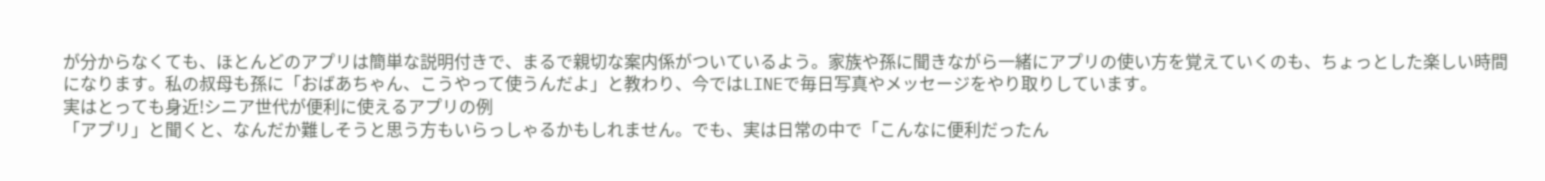が分からなくても、ほとんどのアプリは簡単な説明付きで、まるで親切な案内係がついているよう。家族や孫に聞きながら一緒にアプリの使い方を覚えていくのも、ちょっとした楽しい時間になります。私の叔母も孫に「おばあちゃん、こうやって使うんだよ」と教わり、今ではLINEで毎日写真やメッセージをやり取りしています。
実はとっても身近!シニア世代が便利に使えるアプリの例
「アプリ」と聞くと、なんだか難しそうと思う方もいらっしゃるかもしれません。でも、実は日常の中で「こんなに便利だったん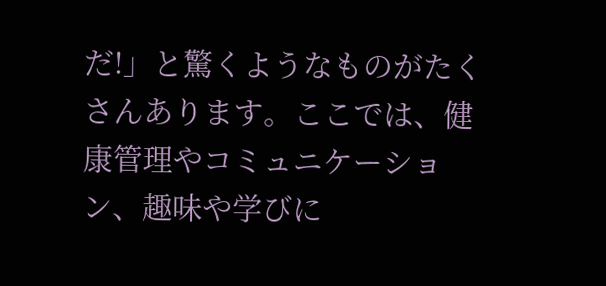だ!」と驚くようなものがたくさんあります。ここでは、健康管理やコミュニケーション、趣味や学びに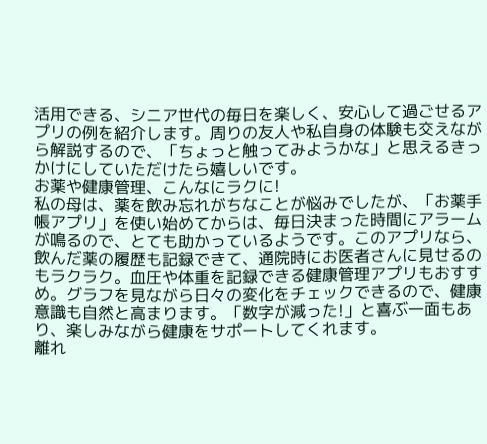活用できる、シニア世代の毎日を楽しく、安心して過ごせるアプリの例を紹介します。周りの友人や私自身の体験も交えながら解説するので、「ちょっと触ってみようかな」と思えるきっかけにしていただけたら嬉しいです。
お薬や健康管理、こんなにラクに!
私の母は、薬を飲み忘れがちなことが悩みでしたが、「お薬手帳アプリ」を使い始めてからは、毎日決まった時間にアラームが鳴るので、とても助かっているようです。このアプリなら、飲んだ薬の履歴も記録できて、通院時にお医者さんに見せるのもラクラク。血圧や体重を記録できる健康管理アプリもおすすめ。グラフを見ながら日々の変化をチェックできるので、健康意識も自然と高まります。「数字が減った!」と喜ぶ一面もあり、楽しみながら健康をサポートしてくれます。
離れ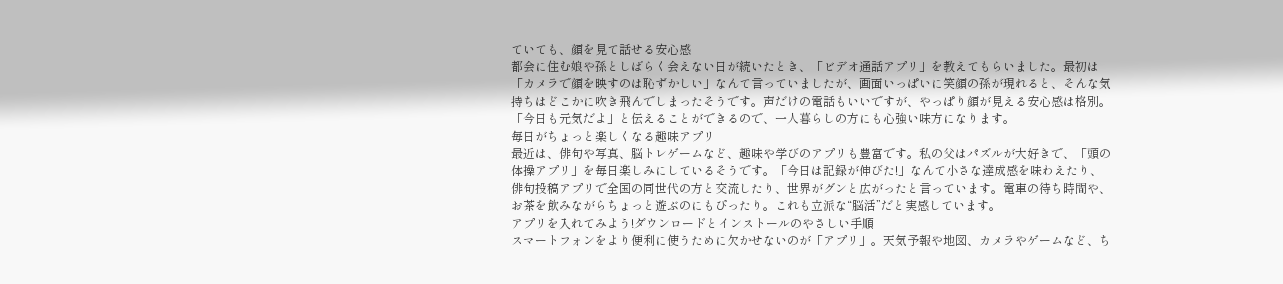ていても、顔を見て話せる安心感
都会に住む娘や孫としばらく会えない日が続いたとき、「ビデオ通話アプリ」を教えてもらいました。最初は「カメラで顔を映すのは恥ずかしい」なんて言っていましたが、画面いっぱいに笑顔の孫が現れると、そんな気持ちはどこかに吹き飛んでしまったそうです。声だけの電話もいいですが、やっぱり顔が見える安心感は格別。「今日も元気だよ」と伝えることができるので、一人暮らしの方にも心強い味方になります。
毎日がちょっと楽しくなる趣味アプリ
最近は、俳句や写真、脳トレゲームなど、趣味や学びのアプリも豊富です。私の父はパズルが大好きで、「頭の体操アプリ」を毎日楽しみにしているそうです。「今日は記録が伸びた!」なんて小さな達成感を味わえたり、俳句投稿アプリで全国の同世代の方と交流したり、世界がグンと広がったと言っています。電車の待ち時間や、お茶を飲みながらちょっと遊ぶのにもぴったり。これも立派な“脳活”だと実感しています。
アプリを入れてみよう!ダウンロードとインストールのやさしい手順
スマートフォンをより便利に使うために欠かせないのが「アプリ」。天気予報や地図、カメラやゲームなど、ち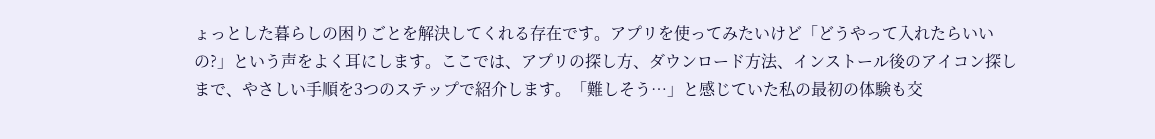ょっとした暮らしの困りごとを解決してくれる存在です。アプリを使ってみたいけど「どうやって入れたらいいの?」という声をよく耳にします。ここでは、アプリの探し方、ダウンロード方法、インストール後のアイコン探しまで、やさしい手順を3つのステップで紹介します。「難しそう…」と感じていた私の最初の体験も交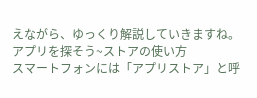えながら、ゆっくり解説していきますね。
アプリを探そう~ストアの使い方
スマートフォンには「アプリストア」と呼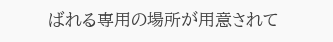ばれる専用の場所が用意されて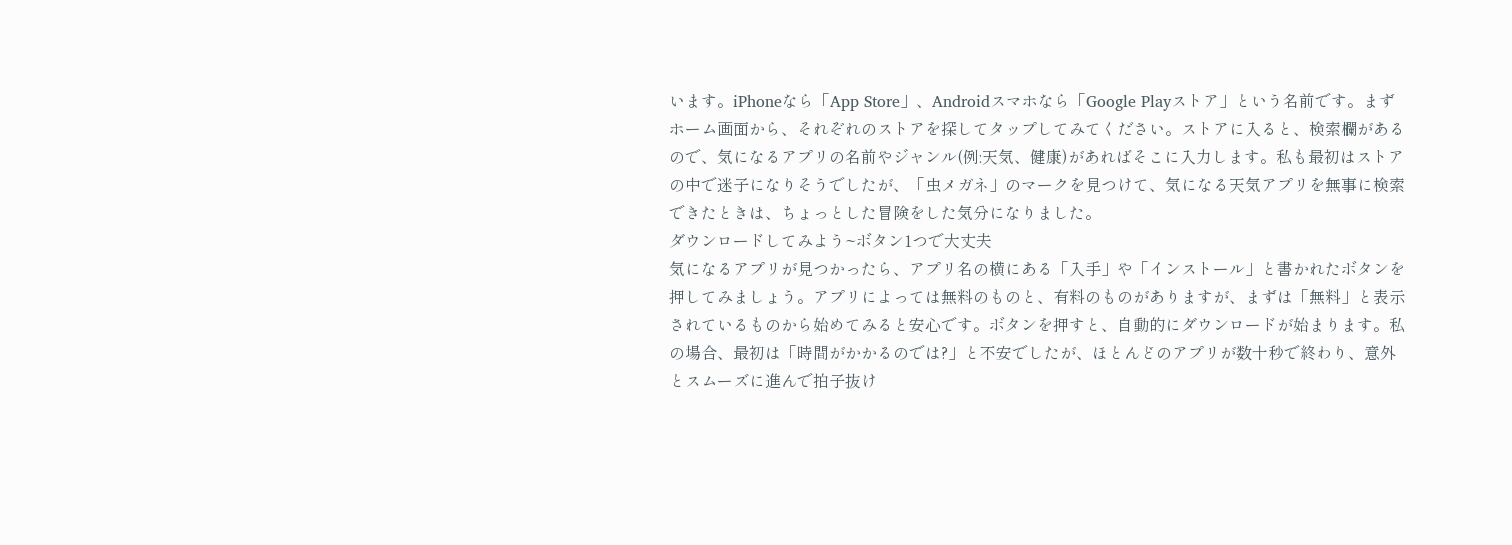います。iPhoneなら「App Store」、Androidスマホなら「Google Playストア」という名前です。まずホーム画面から、それぞれのストアを探してタップしてみてください。ストアに入ると、検索欄があるので、気になるアプリの名前やジャンル(例:天気、健康)があればそこに入力します。私も最初はストアの中で迷子になりそうでしたが、「虫メガネ」のマークを見つけて、気になる天気アプリを無事に検索できたときは、ちょっとした冒険をした気分になりました。
ダウンロードしてみよう~ボタン1つで大丈夫
気になるアプリが見つかったら、アプリ名の横にある「入手」や「インストール」と書かれたボタンを押してみましょう。アプリによっては無料のものと、有料のものがありますが、まずは「無料」と表示されているものから始めてみると安心です。ボタンを押すと、自動的にダウンロードが始まります。私の場合、最初は「時間がかかるのでは?」と不安でしたが、ほとんどのアプリが数十秒で終わり、意外とスムーズに進んで拍子抜け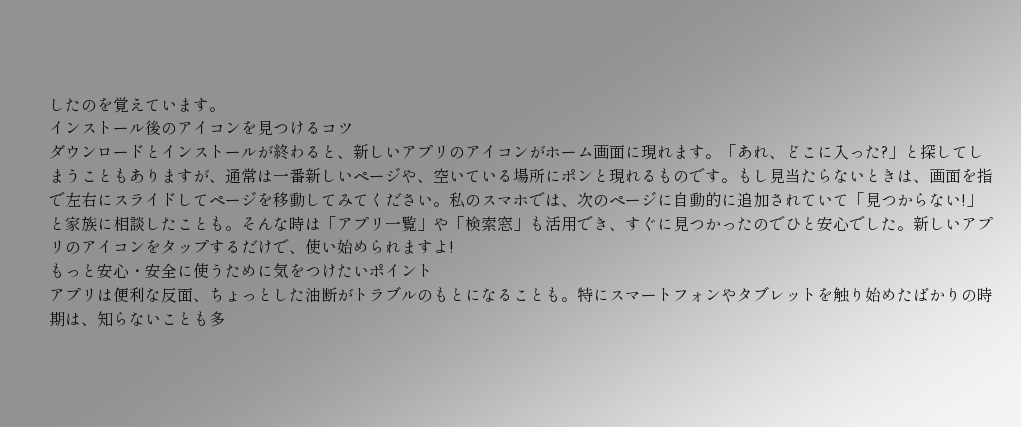したのを覚えています。
インストール後のアイコンを見つけるコツ
ダウンロードとインストールが終わると、新しいアプリのアイコンがホーム画面に現れます。「あれ、どこに入った?」と探してしまうこともありますが、通常は一番新しいページや、空いている場所にポンと現れるものです。もし見当たらないときは、画面を指で左右にスライドしてページを移動してみてください。私のスマホでは、次のページに自動的に追加されていて「見つからない!」と家族に相談したことも。そんな時は「アプリ一覧」や「検索窓」も活用でき、すぐに見つかったのでひと安心でした。新しいアプリのアイコンをタップするだけで、使い始められますよ!
もっと安心・安全に使うために気をつけたいポイント
アプリは便利な反面、ちょっとした油断がトラブルのもとになることも。特にスマートフォンやタブレットを触り始めたばかりの時期は、知らないことも多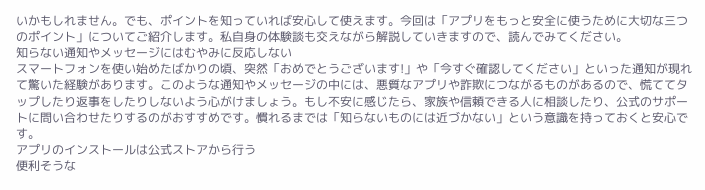いかもしれません。でも、ポイントを知っていれば安心して使えます。今回は「アプリをもっと安全に使うために大切な三つのポイント」についてご紹介します。私自身の体験談も交えながら解説していきますので、読んでみてください。
知らない通知やメッセージにはむやみに反応しない
スマートフォンを使い始めたばかりの頃、突然「おめでとうございます!」や「今すぐ確認してください」といった通知が現れて驚いた経験があります。このような通知やメッセージの中には、悪質なアプリや詐欺につながるものがあるので、慌ててタップしたり返事をしたりしないよう心がけましょう。もし不安に感じたら、家族や信頼できる人に相談したり、公式のサポートに問い合わせたりするのがおすすめです。慣れるまでは「知らないものには近づかない」という意識を持っておくと安心です。
アプリのインストールは公式ストアから行う
便利そうな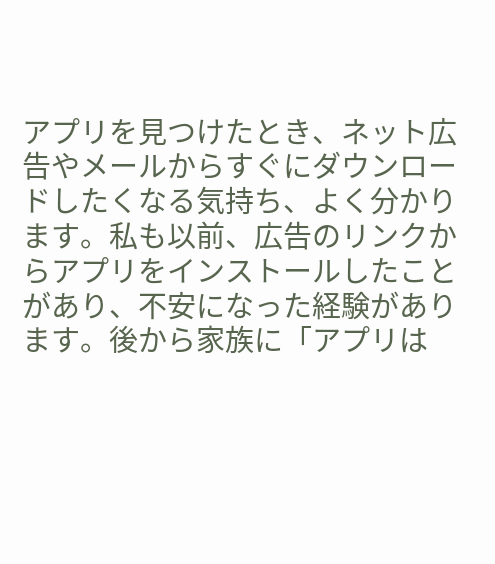アプリを見つけたとき、ネット広告やメールからすぐにダウンロードしたくなる気持ち、よく分かります。私も以前、広告のリンクからアプリをインストールしたことがあり、不安になった経験があります。後から家族に「アプリは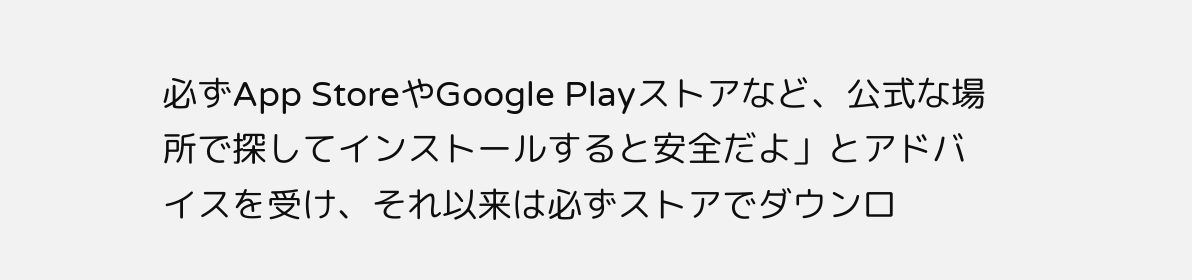必ずApp StoreやGoogle Playストアなど、公式な場所で探してインストールすると安全だよ」とアドバイスを受け、それ以来は必ずストアでダウンロ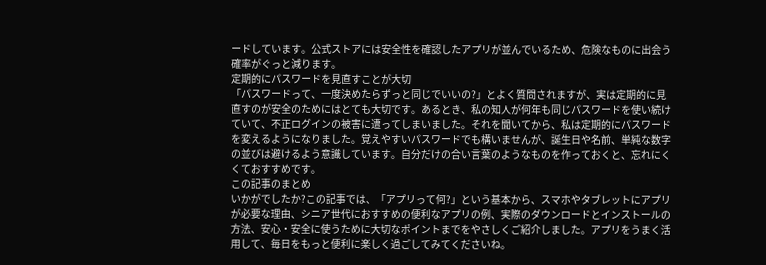ードしています。公式ストアには安全性を確認したアプリが並んでいるため、危険なものに出会う確率がぐっと減ります。
定期的にパスワードを見直すことが大切
「パスワードって、一度決めたらずっと同じでいいの?」とよく質問されますが、実は定期的に見直すのが安全のためにはとても大切です。あるとき、私の知人が何年も同じパスワードを使い続けていて、不正ログインの被害に遭ってしまいました。それを聞いてから、私は定期的にパスワードを変えるようになりました。覚えやすいパスワードでも構いませんが、誕生日や名前、単純な数字の並びは避けるよう意識しています。自分だけの合い言葉のようなものを作っておくと、忘れにくくておすすめです。
この記事のまとめ
いかがでしたか?この記事では、「アプリって何?」という基本から、スマホやタブレットにアプリが必要な理由、シニア世代におすすめの便利なアプリの例、実際のダウンロードとインストールの方法、安心・安全に使うために大切なポイントまでをやさしくご紹介しました。アプリをうまく活用して、毎日をもっと便利に楽しく過ごしてみてくださいね。